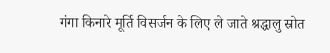गंगा किनारे मूर्ति विसर्जन के लिए ले जाते श्रद्धालु स्रोत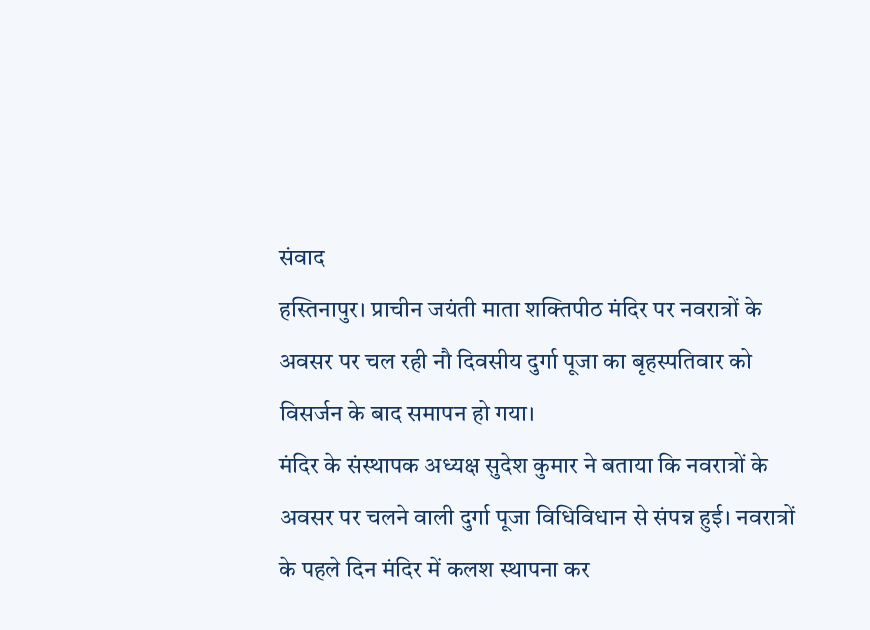संवाद
हस्तिनापुर। प्राचीन जयंती माता शक्तिपीठ मंदिर पर नवरात्रों के अवसर पर चल रही नौ दिवसीय दुर्गा पूजा का बृहस्पतिवार को विसर्जन के बाद समापन हो गया।
मंदिर के संस्थापक अध्यक्ष सुदेश कुमार ने बताया कि नवरात्रों के अवसर पर चलने वाली दुर्गा पूजा विधिविधान से संपन्न हुई। नवरात्रों के पहले दिन मंदिर में कलश स्थापना कर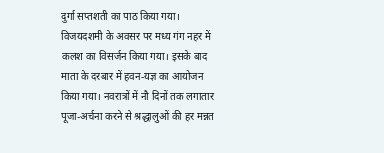दुर्गा सप्तशती का पाठ किया गया। विजयदशमी के अवसर पर मध्य गंग नहर में कलश का विसर्जन किया गया। इसके बाद माता के दरबार में हवन-यज्ञ का आयोजन किया गया। नवरात्रों में नौ दिनों तक लगातार पूजा-अर्चना करने से श्रद्धालुओं की हर मन्नत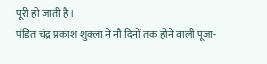पूरी हो जाती है।
पंडित चंद्र प्रकाश शुक्ला ने नौ दिनों तक होने वाली पूजा-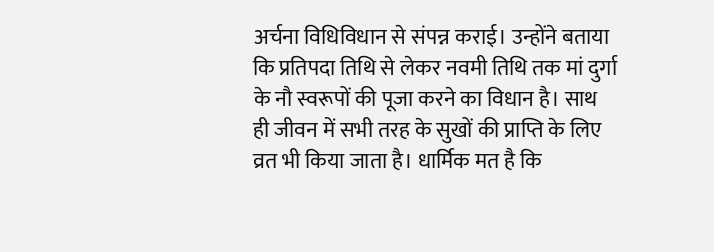अर्चना विधिविधान से संपन्न कराई। उन्होंने बताया कि प्रतिपदा तिथि से लेकर नवमी तिथि तक मां दुर्गा के नौ स्वरूपों की पूजा करने का विधान है। साथ ही जीवन में सभी तरह के सुखों की प्राप्ति के लिए व्रत भी किया जाता है। धार्मिक मत है कि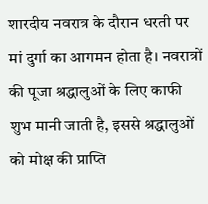शारदीय नवरात्र के दौरान धरती पर मां दुर्गा का आगमन होता है। नवरात्रों की पूजा श्रद्धालुओं के लिए काफी शुभ मानी जाती है, इससे श्रद्धालुओं को मोक्ष की प्राप्ति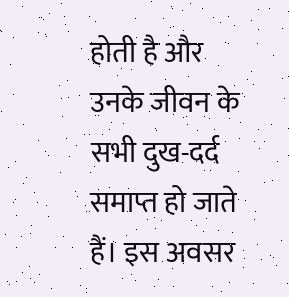होती है और उनके जीवन के सभी दुख-दर्द समाप्त हो जाते हैं। इस अवसर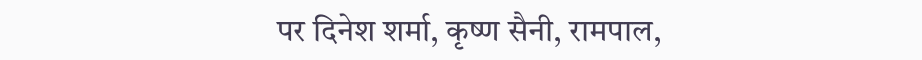पर दिनेश शर्मा, कृष्ण सैनी, रामपाल,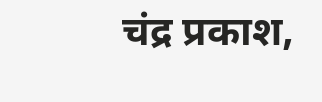चंद्र प्रकाश,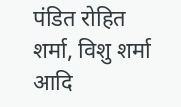पंडित रोहित शर्मा, विशु शर्मा आदि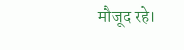मौजूद रहे।